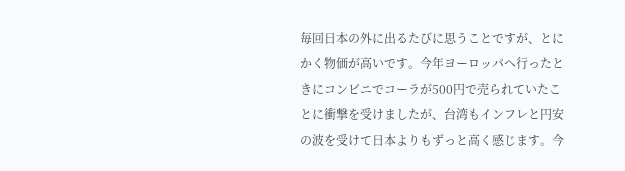毎回日本の外に出るたびに思うことですが、とにかく物価が高いです。今年ヨーロッパへ行ったときにコンビニでコーラが500円で売られていたことに衝撃を受けましたが、台湾もインフレと円安の波を受けて日本よりもずっと高く感じます。今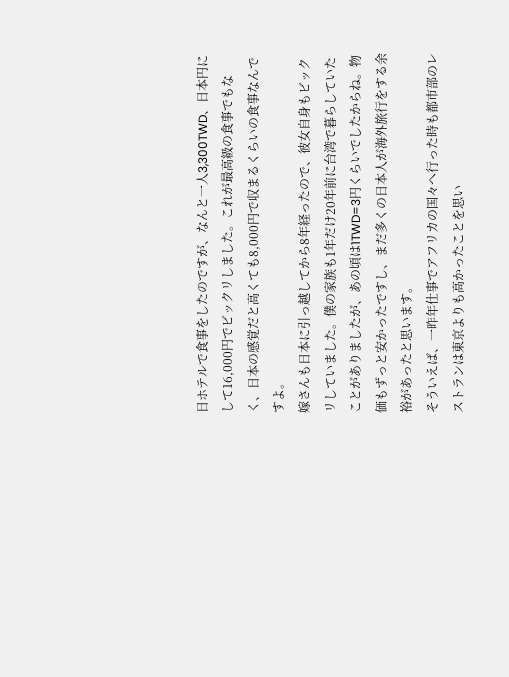日ホテルで食事をしたのですが、なんと一人3,300TWD、日本円にして16,000円でビックリしました。これが最高級の食事でもなく、日本の感覚だと高くても8,000円で収まるくらいの食事なんですよ。
嫁さんも日本に引っ越してから8年経ったので、彼女自身もビックリしていました。僕の家族も1年だけ20年前に台湾で暮らしていたことがありましたが、あの頃は1TWD=3円くらいでしたからね。物価もずっと安かったですし、まだ多くの日本人が海外旅行をする余裕があったと思います。
そういえば、一昨年仕事でアフリカの国々へ行った時も都市部のレストランは東京よりも高かったことを思い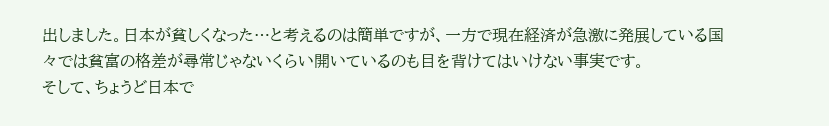出しました。日本が貧しくなった…と考えるのは簡単ですが、一方で現在経済が急激に発展している国々では貧富の格差が尋常じゃないくらい開いているのも目を背けてはいけない事実です。
そして、ちょうど日本で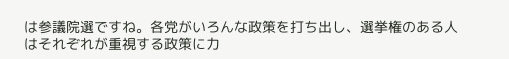は参議院選ですね。各党がいろんな政策を打ち出し、選挙権のある人はそれぞれが重視する政策に力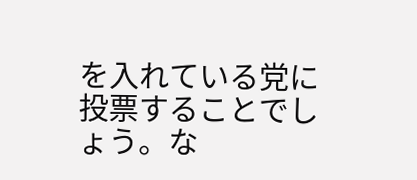を入れている党に投票することでしょう。な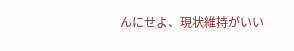んにせよ、現状維持がいい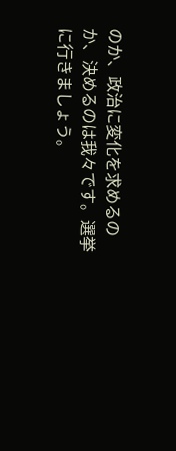のか、政治に変化を求めるのか、決めるのは我々です。選挙に行きましょう。